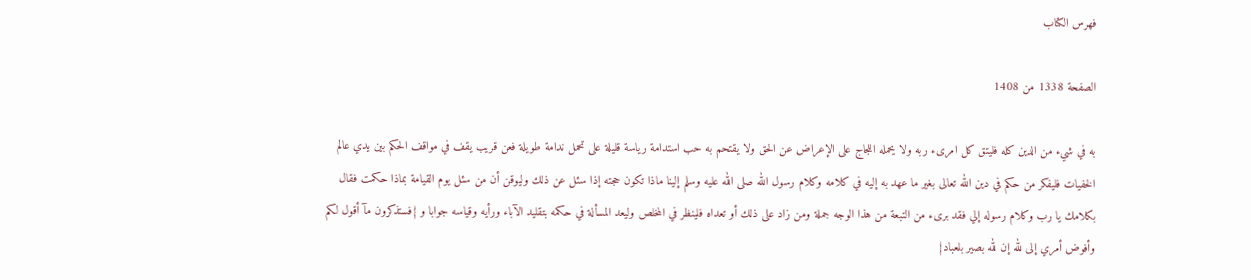فهرس الكتاب

الصفحة 1338 من 1408

به في شيء من الدين كله فليتق كل امرىء ربه ولا يحمله اللجاج على الإعراض عن الحق ولا يقتحم به حب استدامة رياسة قليلة على تحمل ندامة طويلة فعن قريب يقف في مواقف الحكم بين يدي عالم الخفيات فليفكر من حكم في دين الله تعالى بغير ما عهد به إليه في كلامه وكلام رسول الله صلى الله عليه وسلم إلينا ماذا تكون حجته إذا سئل عن ذلك وليوقن أن من سئل يوم القيامة بماذا حكمت فقال بكلامك يا رب وكلام رسوله إلي فقد برىء من التبعة من هذا الوجه جملة ومن زاد على ذلك أو تعداه فلينظر في المخلص وليعد المسألة في حكمه بتقليد الآباء ورأيه وقياسه جوابا و {فستذكرون مآ أقول لكم وأفوض أمري إلى لله إن لله بصير بلعباد}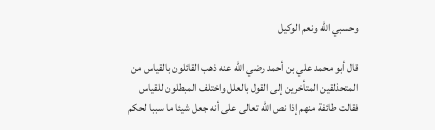وحسبي الله ونعم الوكيل

قال أبو محمد علي بن أحمد رضي الله عنه ذهب القائلون بالقياس من المتحذلقين المتأخرين إلى القول بالعلل واختلف المبطلون للقياس فقالت طائفة منهم إذا نص الله تعالى على أنه جعل شيئا ما سببا لحكم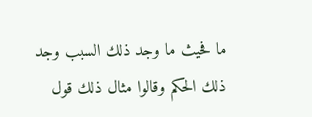ما فحيث ما وجد ذلك السبب وجد ذلك الحكم وقالوا مثال ذلك قول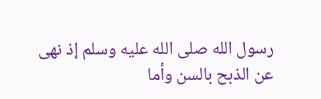رسول الله صلى الله عليه وسلم إذ نهى عن الذبح بالسن وأما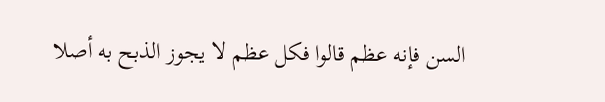السن فإنه عظم قالوا فكل عظم لا يجوز الذبح به أصلا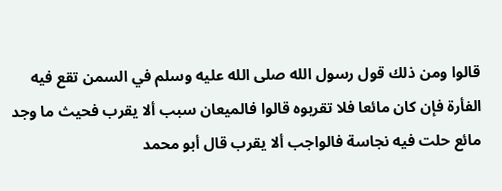قالوا ومن ذلك قول رسول الله صلى الله عليه وسلم في السمن تقع فيه الفأرة فإن كان مائعا فلا تقربوه قالوا فالميعان سبب ألا يقرب فحيث ما وجد مائع حلت فيه نجاسة فالواجب ألا يقرب قال أبو محمد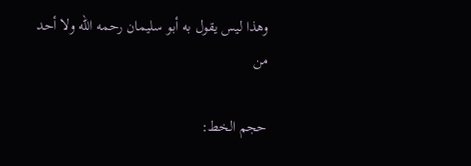وهذا ليس يقول به أبو سليمان رحمه الله ولا أحد من

حجم الخط: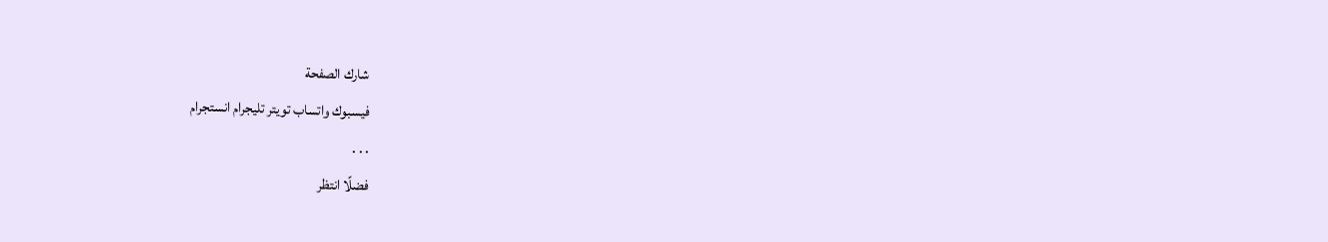شارك الصفحة
فيسبوك واتساب تويتر تليجرام انستجرام
. . .
فضلًا انتظر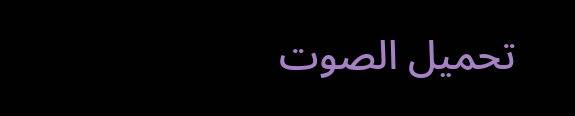تحميل الصوت